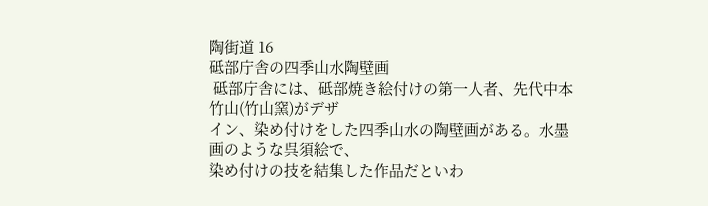陶街道 16
砥部庁舎の四季山水陶壁画
 砥部庁舎には、砥部焼き絵付けの第一人者、先代中本竹山(竹山窯)がデザ
イン、染め付けをした四季山水の陶壁画がある。水墨画のような呉須絵で、
染め付けの技を結集した作品だといわ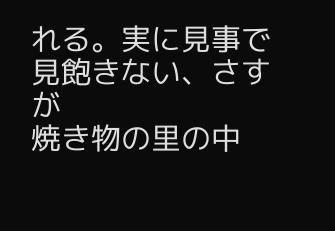れる。実に見事で見飽きない、さすが
焼き物の里の中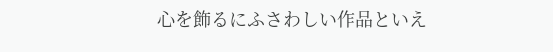心を飾るにふさわしい作品といえ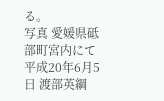る。
写真 愛媛県砥部町宮内にて 平成20年6月5日 渡部英綱